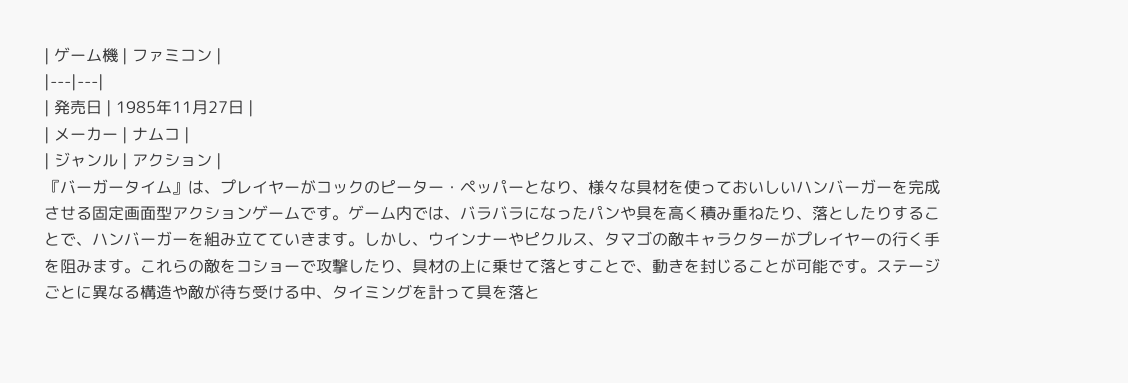| ゲーム機 | ファミコン |
|---|---|
| 発売日 | 1985年11月27日 |
| メーカー | ナムコ |
| ジャンル | アクション |
『バーガータイム』は、プレイヤーがコックのピーター・ペッパーとなり、様々な具材を使っておいしいハンバーガーを完成させる固定画面型アクションゲームです。ゲーム内では、バラバラになったパンや具を高く積み重ねたり、落としたりすることで、ハンバーガーを組み立てていきます。しかし、ウインナーやピクルス、タマゴの敵キャラクターがプレイヤーの行く手を阻みます。これらの敵をコショーで攻撃したり、具材の上に乗せて落とすことで、動きを封じることが可能です。ステージごとに異なる構造や敵が待ち受ける中、タイミングを計って具を落と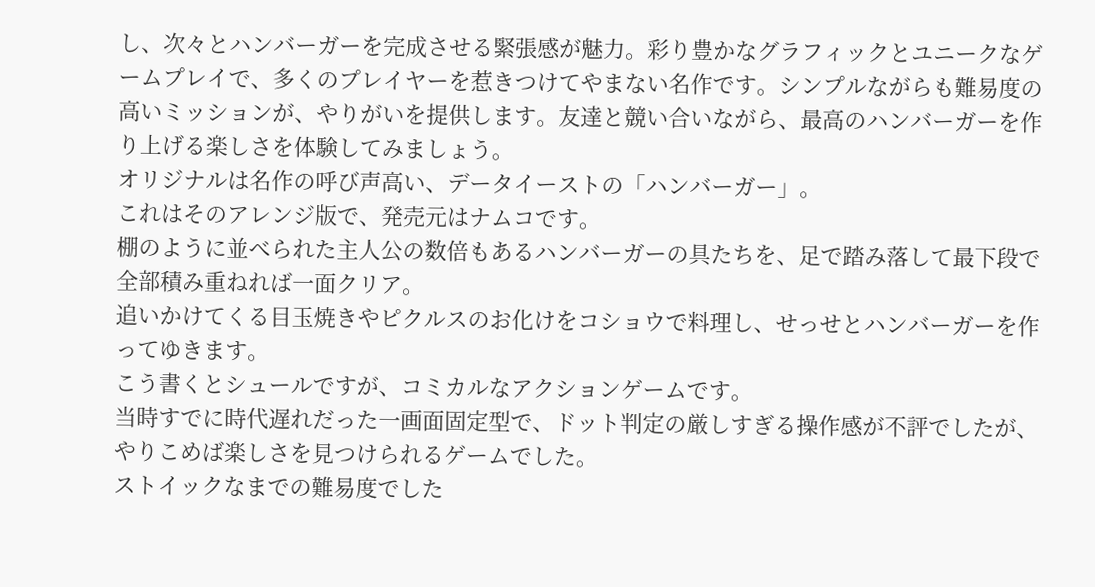し、次々とハンバーガーを完成させる緊張感が魅力。彩り豊かなグラフィックとユニークなゲームプレイで、多くのプレイヤーを惹きつけてやまない名作です。シンプルながらも難易度の高いミッションが、やりがいを提供します。友達と競い合いながら、最高のハンバーガーを作り上げる楽しさを体験してみましょう。
オリジナルは名作の呼び声高い、データイーストの「ハンバーガー」。
これはそのアレンジ版で、発売元はナムコです。
棚のように並べられた主人公の数倍もあるハンバーガーの具たちを、足で踏み落して最下段で全部積み重ねれば一面クリア。
追いかけてくる目玉焼きやピクルスのお化けをコショウで料理し、せっせとハンバーガーを作ってゆきます。
こう書くとシュールですが、コミカルなアクションゲームです。
当時すでに時代遅れだった一画面固定型で、ドット判定の厳しすぎる操作感が不評でしたが、やりこめば楽しさを見つけられるゲームでした。
ストイックなまでの難易度でした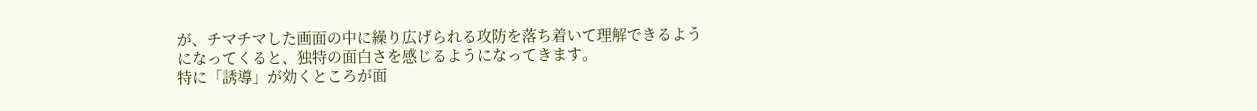が、チマチマした画面の中に繰り広げられる攻防を落ち着いて理解できるようになってくると、独特の面白さを感じるようになってきます。
特に「誘導」が効くところが面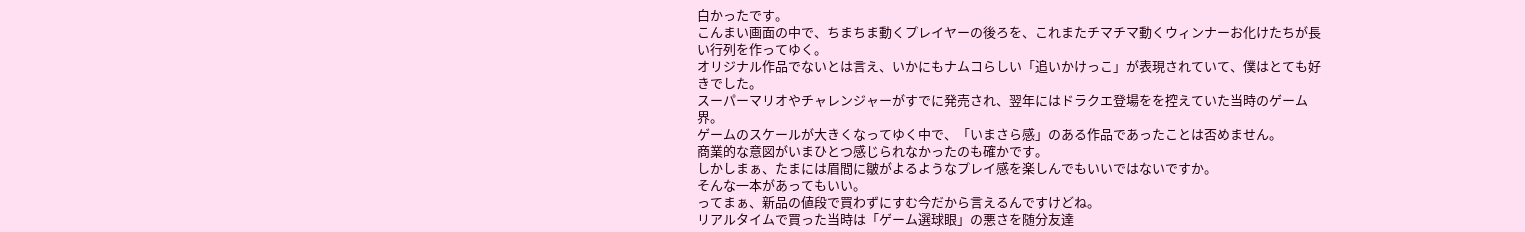白かったです。
こんまい画面の中で、ちまちま動くプレイヤーの後ろを、これまたチマチマ動くウィンナーお化けたちが長い行列を作ってゆく。
オリジナル作品でないとは言え、いかにもナムコらしい「追いかけっこ」が表現されていて、僕はとても好きでした。
スーパーマリオやチャレンジャーがすでに発売され、翌年にはドラクエ登場をを控えていた当時のゲーム界。
ゲームのスケールが大きくなってゆく中で、「いまさら感」のある作品であったことは否めません。
商業的な意図がいまひとつ感じられなかったのも確かです。
しかしまぁ、たまには眉間に皺がよるようなプレイ感を楽しんでもいいではないですか。
そんな一本があってもいい。
ってまぁ、新品の値段で買わずにすむ今だから言えるんですけどね。
リアルタイムで買った当時は「ゲーム選球眼」の悪さを随分友達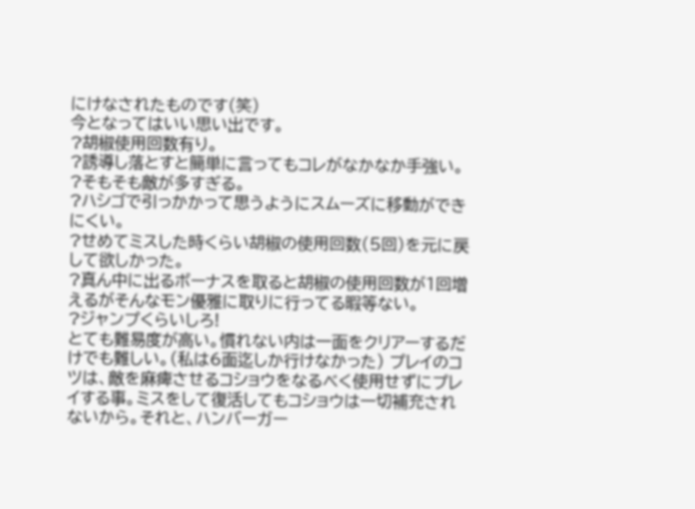にけなされたものです(笑)
今となってはいい思い出です。
?胡椒使用回数有り。
?誘導し落とすと簡単に言ってもコレがなかなか手強い。
?そもそも敵が多すぎる。
?ハシゴで引っかかって思うようにスムーズに移動ができにくい。
?せめてミスした時くらい胡椒の使用回数(5回)を元に戻して欲しかった。
?真ん中に出るボーナスを取ると胡椒の使用回数が1回増えるがそんなモン優雅に取りに行ってる暇等ない。
?ジャンプくらいしろ!
とても難易度が高い。慣れない内は一面をクリアーするだけでも難しい。(私は6面迄しか行けなかった) プレイのコツは、敵を麻痺させるコショウをなるべく使用せずにプレイする事。ミスをして復活してもコショウは一切補充されないから。それと、ハンバーガー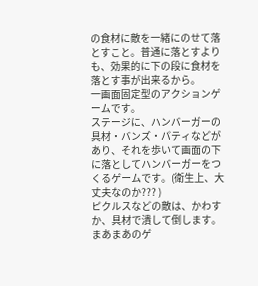の食材に敵を一緒にのせて落とすこと。普通に落とすよりも、効果的に下の段に食材を落とす事が出来るから。
一画面固定型のアクションゲームです。
ステージに、ハンバーガーの具材・バンズ・パティなどがあり、それを歩いて画面の下に落としてハンバーガーをつくるゲームです。(衛生上、大丈夫なのか??? )
ピクルスなどの敵は、かわすか、具材で潰して倒します。
まあまあのゲ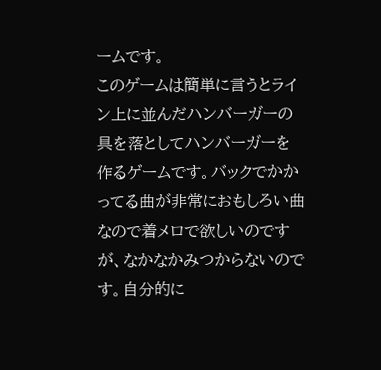ームです。
このゲームは簡単に言うとライン上に並んだハンバーガーの具を落としてハンバーガーを作るゲームです。バックでかかってる曲が非常におもしろい曲なので着メロで欲しいのですが、なかなかみつからないのです。自分的に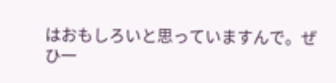はおもしろいと思っていますんで。ぜひ一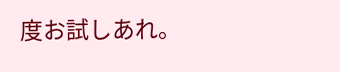度お試しあれ。